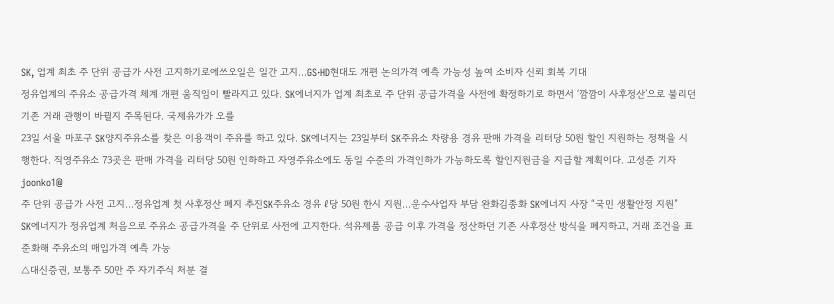SK, 업계 최초 주 단위 공급가 사전 고지하기로에쓰오일은 일간 고지…GS·HD현대도 개편 논의가격 예측 가능성 높여 소비자 신뢰 회복 기대
정유업계의 주유소 공급가격 체계 개편 움직임이 빨라지고 있다. SK에너지가 업계 최초로 주 단위 공급가격을 사전에 확정하기로 하면서 ‘깜깜이 사후정산’으로 불리던 기존 거래 관행이 바뀔지 주목된다. 국제유가가 오를
23일 서울 마포구 SK양지주유소를 찾은 이용객이 주유를 하고 있다. SK에너지는 23일부터 SK주유소 차량용 경유 판매 가격을 리터당 50원 할인 지원하는 정책을 시행한다. 직영주유소 73곳은 판매 가격을 리터당 50원 인하하고 자영주유소에도 동일 수준의 가격인하가 가능하도록 할인지원금을 지급할 계획이다. 고성준 기자 joonko1@
주 단위 공급가 사전 고지…정유업계 첫 사후정산 폐지 추진SK주유소 경유 ℓ당 50원 한시 지원…운수사업자 부담 완화김종화 SK에너지 사장 “국민 생활안정 지원”
SK에너지가 정유업계 처음으로 주유소 공급가격을 주 단위로 사전에 고지한다. 석유제품 공급 이후 가격을 정산하던 기존 사후정산 방식을 폐지하고, 거래 조건을 표준화해 주유소의 매입가격 예측 가능
△대신증권, 보통주 50만 주 자기주식 처분 결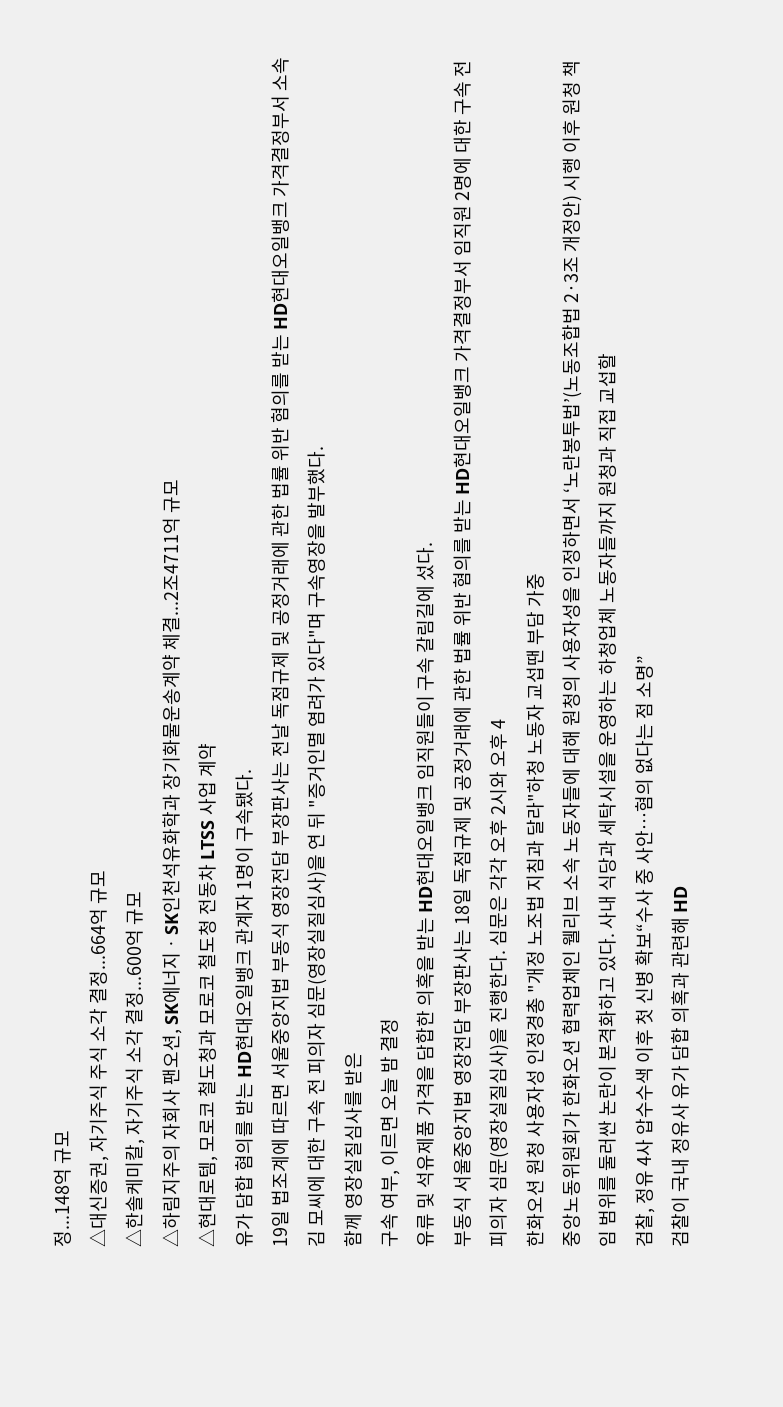정...148억 규모
△대신증권, 자기주식 주식 소각 결정...664억 규모
△한솔케미칼, 자기주식 소각 결정...600억 규모
△하림지주의 자회사 팬오션, SK에너지ㆍSK인천석유화학과 장기화물운송계약 체결...2조4711억 규모
△현대로템, 모로코 철도청과 모로코 철도청 전동차 LTSS 사업 계약
유가 담합 혐의를 받는 HD현대오일뱅크 관계자 1명이 구속됐다.
19일 법조계에 따르면 서울중앙지법 부동식 영장전담 부장판사는 전날 독점규제 및 공정거래에 관한 법률 위반 혐의를 받는 HD현대오일뱅크 가격결정부서 소속 김 모씨에 대한 구속 전 피의자 심문(영장실질심사)을 연 뒤 "증거인멸 염려가 있다"며 구속영장을 발부했다.
함께 영장실질심사를 받은
구속 여부, 이르면 오늘 밤 결정
유류 및 석유제품 가격을 담합한 의혹을 받는 HD현대오일뱅크 임직원들이 구속 갈림길에 섰다.
부동식 서울중앙지법 영장전담 부장판사는 18일 독점규제 및 공정거래에 관한 법률 위반 혐의를 받는 HD현대오일뱅크 가격결정부서 임직원 2명에 대한 구속 전 피의자 심문(영장실질심사)을 진행한다. 심문은 각각 오후 2시와 오후 4
한화오션 원청 사용자성 인정경총 "개정 노조법 지침과 달라"하청 노동자 교섭땐 부담 가중
중앙노동위원회가 한화오션 협력업체인 웰리브 소속 노동자들에 대해 원청의 사용자성을 인정하면서 ‘노란봉투법’(노동조합법 2·3조 개정안) 시행 이후 원청 책임 범위를 둘러싼 논란이 본격화하고 있다. 사내 식당과 세탁시설을 운영하는 하청업체 노동자들까지 원청과 직접 교섭할
검찰, 정유 4사 압수수색 이후 첫 신병 확보“수사 중 사안…혐의 없다는 점 소명”
검찰이 국내 정유사 유가 담합 의혹과 관련해 HD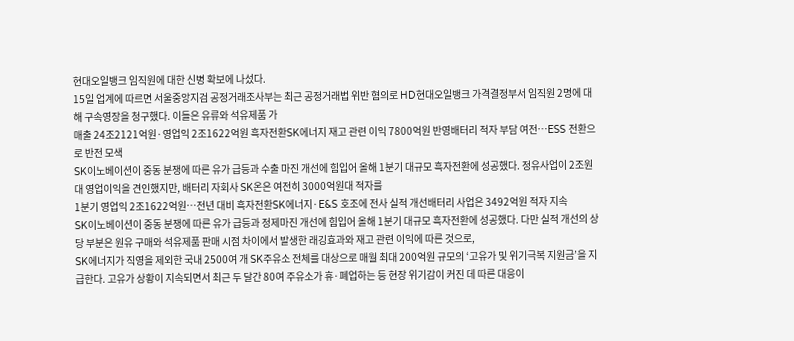현대오일뱅크 임직원에 대한 신병 확보에 나섰다.
15일 업계에 따르면 서울중앙지검 공정거래조사부는 최근 공정거래법 위반 혐의로 HD현대오일뱅크 가격결정부서 임직원 2명에 대해 구속영장을 청구했다. 이들은 유류와 석유제품 가
매출 24조2121억원·영업익 2조1622억원 흑자전환SK에너지 재고 관련 이익 7800억원 반영배터리 적자 부담 여전…ESS 전환으로 반전 모색
SK이노베이션이 중동 분쟁에 따른 유가 급등과 수출 마진 개선에 힘입어 올해 1분기 대규모 흑자전환에 성공했다. 정유사업이 2조원대 영업이익을 견인했지만, 배터리 자회사 SK온은 여전히 3000억원대 적자를
1분기 영업익 2조1622억원…전년 대비 흑자전환SK에너지·E&S 호조에 전사 실적 개선배터리 사업은 3492억원 적자 지속
SK이노베이션이 중동 분쟁에 따른 유가 급등과 정제마진 개선에 힘입어 올해 1분기 대규모 흑자전환에 성공했다. 다만 실적 개선의 상당 부분은 원유 구매와 석유제품 판매 시점 차이에서 발생한 래깅효과와 재고 관련 이익에 따른 것으로,
SK에너지가 직영을 제외한 국내 2500여 개 SK주유소 전체를 대상으로 매월 최대 200억원 규모의 ‘고유가 및 위기극복 지원금’을 지급한다. 고유가 상황이 지속되면서 최근 두 달간 80여 주유소가 휴·폐업하는 등 현장 위기감이 커진 데 따른 대응이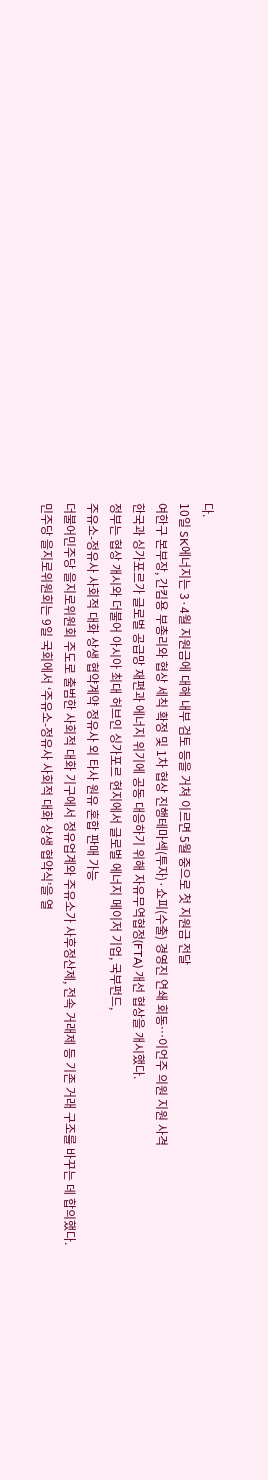다.
10일 SK에너지는 3·4월 지원금에 대해 내부 검토 등을 거쳐 이르면 5월 중으로 첫 지원금 전달
여한구 본부장, 간킴용 부총리와 협상 세칙 확정 및 1차 협상 진행테마섹(투자)·쇼피(수출) 경영진 연쇄 회동…이언주 의원 지원 사격
한국과 싱가포르가 글로벌 공급망 재편과 에너지 위기에 공동 대응하기 위해 자유무역협정(FTA) 개선 협상을 개시했다.
정부는 협상 개시와 더불어 아시아 최대 허브인 싱가포르 현지에서 글로벌 에너지 메이저 기업, 국부펀드,
주유소-정유사 사회적 대화 상생 협약계약 정유사 외 타사 원유 혼합 판매 가능
더불어민주당 을지로위원회 주도로 출범한 사회적 대화 기구에서 정유업계와 주유소가 사후정산제, 전속 거래제 등 기존 거래 구조를 바꾸는 데 합의했다.
민주당 을지로위원회는 9일 국회에서 ‘주유소-정유사 사회적 대화 상생 협약식’을 열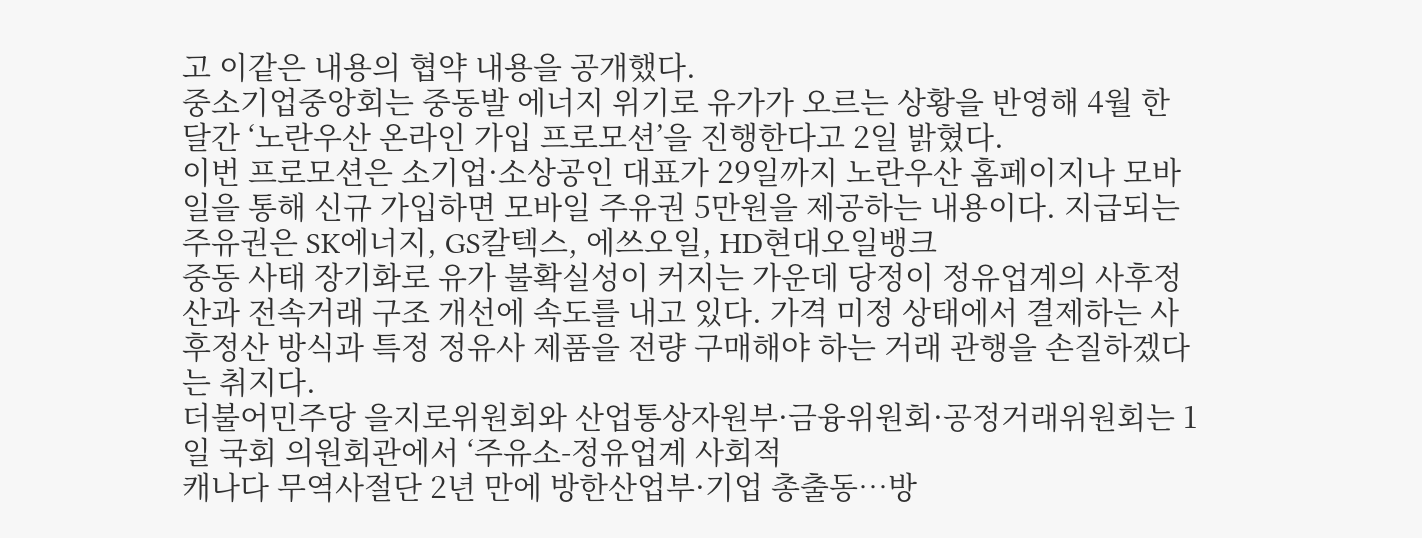고 이같은 내용의 협약 내용을 공개했다.
중소기업중앙회는 중동발 에너지 위기로 유가가 오르는 상황을 반영해 4월 한 달간 ‘노란우산 온라인 가입 프로모션’을 진행한다고 2일 밝혔다.
이번 프로모션은 소기업·소상공인 대표가 29일까지 노란우산 홈페이지나 모바일을 통해 신규 가입하면 모바일 주유권 5만원을 제공하는 내용이다. 지급되는 주유권은 SK에너지, GS칼텍스, 에쓰오일, HD현대오일뱅크
중동 사태 장기화로 유가 불확실성이 커지는 가운데 당정이 정유업계의 사후정산과 전속거래 구조 개선에 속도를 내고 있다. 가격 미정 상태에서 결제하는 사후정산 방식과 특정 정유사 제품을 전량 구매해야 하는 거래 관행을 손질하겠다는 취지다.
더불어민주당 을지로위원회와 산업통상자원부·금융위원회·공정거래위원회는 1일 국회 의원회관에서 ‘주유소-정유업계 사회적
캐나다 무역사절단 2년 만에 방한산업부·기업 총출동…방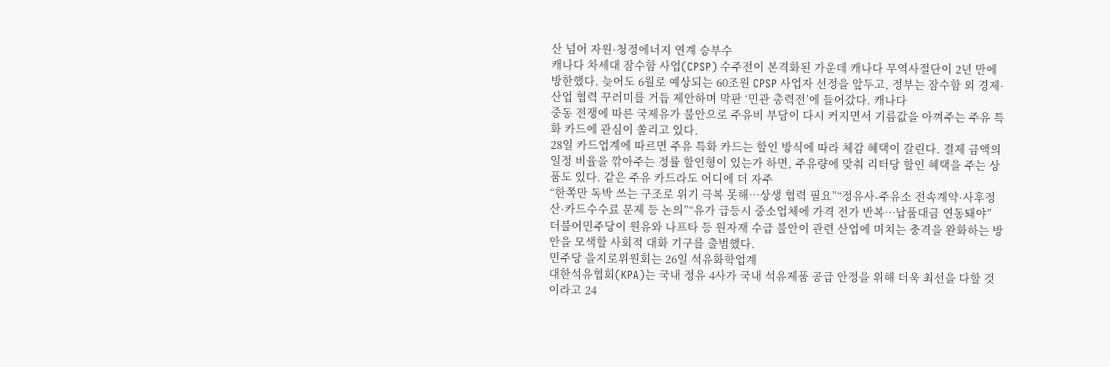산 넘어 자원·청정에너지 연계 승부수
캐나다 차세대 잠수함 사업(CPSP) 수주전이 본격화된 가운데 캐나다 무역사절단이 2년 만에 방한했다. 늦어도 6월로 예상되는 60조원 CPSP 사업자 선정을 앞두고, 정부는 잠수함 외 경제·산업 협력 꾸러미를 거듭 제안하며 막판 ‘민관 총력전’에 들어갔다. 캐나다
중동 전쟁에 따른 국제유가 불안으로 주유비 부담이 다시 커지면서 기름값을 아껴주는 주유 특화 카드에 관심이 쏠리고 있다.
28일 카드업계에 따르면 주유 특화 카드는 할인 방식에 따라 체감 혜택이 갈린다. 결제 금액의 일정 비율을 깎아주는 정률 할인형이 있는가 하면, 주유량에 맞춰 리터당 할인 혜택을 주는 상품도 있다. 같은 주유 카드라도 어디에 더 자주
“한쪽만 독박 쓰는 구조로 위기 극복 못해…상생 협력 필요”“정유사-주유소 전속계약·사후정산·카드수수료 문제 등 논의”“유가 급등시 중소업체에 가격 전가 반복…납품대금 연동돼야”
더불어민주당이 원유와 나프타 등 원자재 수급 불안이 관련 산업에 미치는 충격을 완화하는 방안을 모색할 사회적 대화 기구를 출범했다.
민주당 을지로위원회는 26일 석유화학업계
대한석유협회(KPA)는 국내 정유 4사가 국내 석유제품 공급 안정을 위해 더욱 최선을 다할 것이라고 24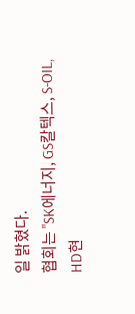일 밝혔다.
협회는 "SK에너지, GS칼텍스, S-OIL, HD현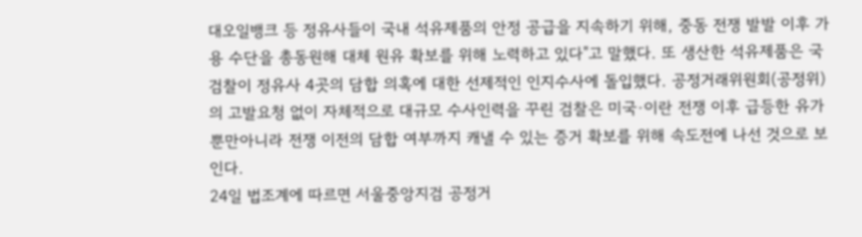대오일뱅크 등 정유사들이 국내 석유제품의 안정 공급을 지속하기 위해, 중동 전쟁 발발 이후 가용 수단을 총동원해 대체 원유 확보를 위해 노력하고 있다"고 말했다. 또 생산한 석유제품은 국
검찰이 정유사 4곳의 담합 의혹에 대한 선제적인 인지수사에 돌입했다. 공정거래위원회(공정위)의 고발요청 없이 자체적으로 대규모 수사인력을 꾸린 검찰은 미국·이란 전쟁 이후 급등한 유가 뿐만아니라 전쟁 이전의 담합 여부까지 캐낼 수 있는 증거 확보를 위해 속도전에 나선 것으로 보인다.
24일 법조계에 따르면 서울중앙지검 공정거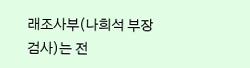래조사부(나희석 부장검사)는 전